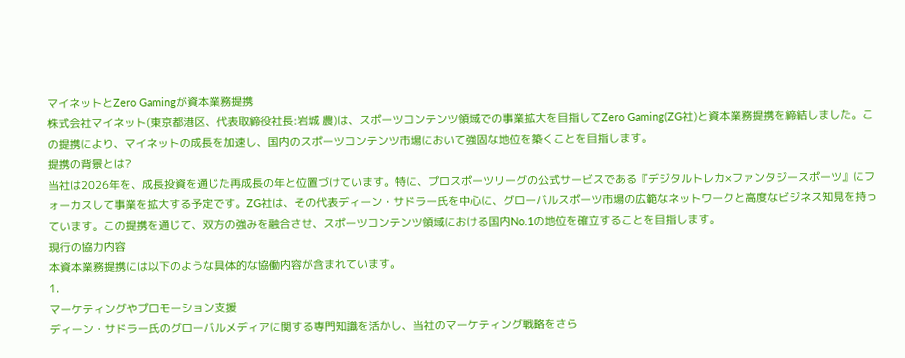マイネットとZero Gamingが資本業務提携
株式会社マイネット(東京都港区、代表取締役社長:岩城 農)は、スポーツコンテンツ領域での事業拡大を目指してZero Gaming(ZG社)と資本業務提携を締結しました。この提携により、マイネットの成長を加速し、国内のスポーツコンテンツ市場において強固な地位を築くことを目指します。
提携の背景とは?
当社は2026年を、成長投資を通じた再成長の年と位置づけています。特に、プロスポーツリーグの公式サービスである『デジタルトレカ×ファンタジースポーツ』にフォーカスして事業を拡大する予定です。ZG社は、その代表ディーン・サドラー氏を中心に、グローバルスポーツ市場の広範なネットワークと高度なビジネス知見を持っています。この提携を通じて、双方の強みを融合させ、スポーツコンテンツ領域における国内No.1の地位を確立することを目指します。
現行の協力内容
本資本業務提携には以下のような具体的な協働内容が含まれています。
1.
マーケティングやプロモーション支援
ディーン・サドラー氏のグローバルメディアに関する専門知識を活かし、当社のマーケティング戦略をさら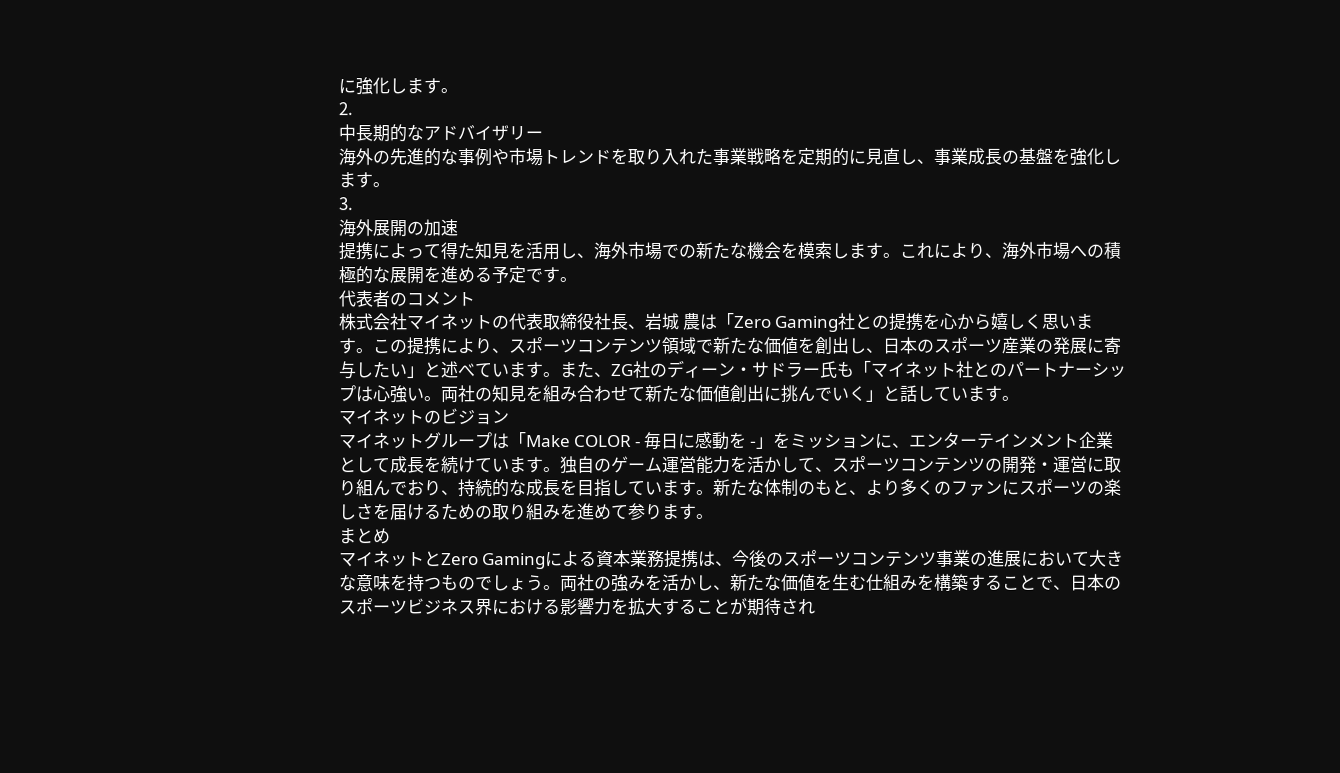に強化します。
2.
中長期的なアドバイザリー
海外の先進的な事例や市場トレンドを取り入れた事業戦略を定期的に見直し、事業成長の基盤を強化します。
3.
海外展開の加速
提携によって得た知見を活用し、海外市場での新たな機会を模索します。これにより、海外市場への積極的な展開を進める予定です。
代表者のコメント
株式会社マイネットの代表取締役社長、岩城 農は「Zero Gaming社との提携を心から嬉しく思います。この提携により、スポーツコンテンツ領域で新たな価値を創出し、日本のスポーツ産業の発展に寄与したい」と述べています。また、ZG社のディーン・サドラー氏も「マイネット社とのパートナーシップは心強い。両社の知見を組み合わせて新たな価値創出に挑んでいく」と話しています。
マイネットのビジョン
マイネットグループは「Make COLOR - 毎日に感動を -」をミッションに、エンターテインメント企業として成長を続けています。独自のゲーム運営能力を活かして、スポーツコンテンツの開発・運営に取り組んでおり、持続的な成長を目指しています。新たな体制のもと、より多くのファンにスポーツの楽しさを届けるための取り組みを進めて参ります。
まとめ
マイネットとZero Gamingによる資本業務提携は、今後のスポーツコンテンツ事業の進展において大きな意味を持つものでしょう。両社の強みを活かし、新たな価値を生む仕組みを構築することで、日本のスポーツビジネス界における影響力を拡大することが期待され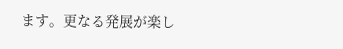ます。更なる発展が楽し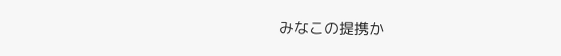みなこの提携か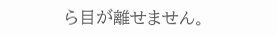ら目が離せません。